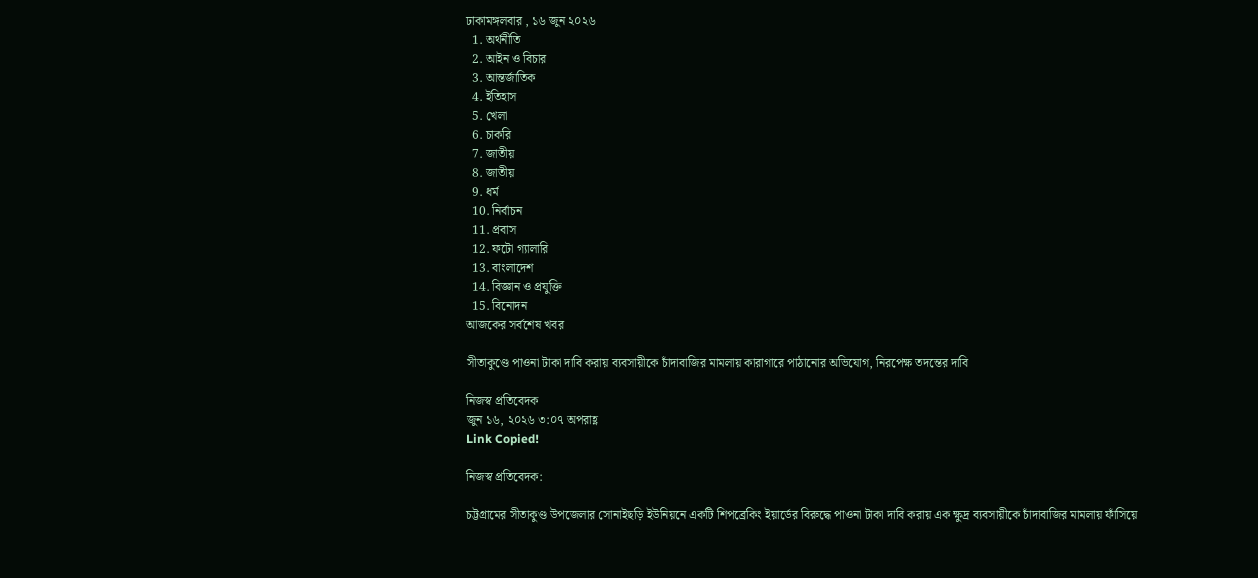ঢাকামঙ্গলবার , ১৬ জুন ২০২৬
  1. অর্থনীতি
  2. আইন ও বিচার
  3. আন্তর্জাতিক
  4. ইতিহাস
  5. খেলা
  6. চাকরি
  7. জাতীয়
  8. জাতীয়
  9. ধর্ম
  10. নির্বাচন
  11. প্রবাস
  12. ফটো গ্যালারি
  13. বাংলাদেশ
  14. বিজ্ঞান ও প্রযুক্তি
  15. বিনোদন
আজকের সর্বশেষ খবর

সীতাকুণ্ডে পাওনা টাকা দাবি করায় ব্যবসায়ীকে চাঁদাবাজির মামলায় কারাগারে পাঠানোর অভিযোগ, নিরপেক্ষ তদন্তের দাবি

নিজস্ব প্রতিবেদক
জুন ১৬, ২০২৬ ৩:০৭ অপরাহ্ণ
Link Copied!

নিজস্ব প্রতিবেদক:

চট্টগ্রামের সীতাকুণ্ড উপজেলার সোনাইছড়ি ইউনিয়নে একটি শিপব্রেকিং ইয়ার্ডের বিরুদ্ধে পাওনা টাকা দাবি করায় এক ক্ষুদ্র ব্যবসায়ীকে চাঁদাবাজির মামলায় ফাঁসিয়ে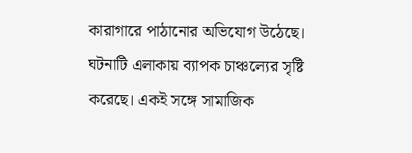কারাগারে পাঠানোর অভিযোগ উঠেছে। ঘটনাটি এলাকায় ব্যাপক চাঞ্চল্যের সৃষ্টি করেছে। একই সঙ্গে সামাজিক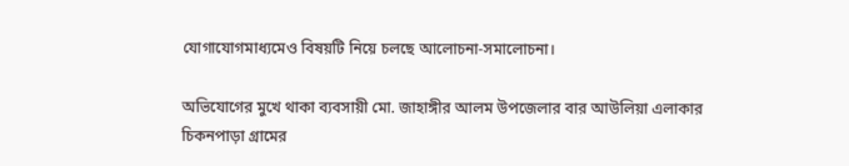যোগাযোগমাধ্যমেও বিষয়টি নিয়ে চলছে আলোচনা-সমালোচনা।

অভিযোগের মুখে থাকা ব্যবসায়ী মো. জাহাঙ্গীর আলম উপজেলার বার আউলিয়া এলাকার চিকনপাড়া গ্রামের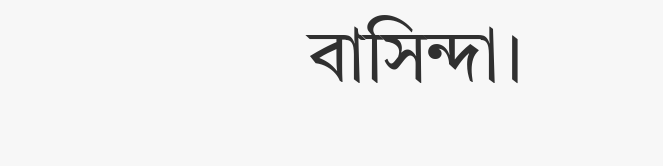বাসিন্দা।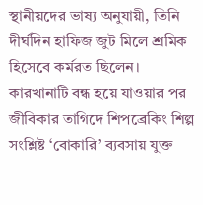স্থানীয়দের ভাষ্য অনুযায়ী, তিনি দীর্ঘদিন হাফিজ জুট মিলে শ্রমিক হিসেবে কর্মরত ছিলেন। কারখানাটি বন্ধ হয়ে যাওয়ার পর জীবিকার তাগিদে শিপব্রেকিং শিল্প সংশ্লিষ্ট ‘বোকারি’ ব্যবসায় যুক্ত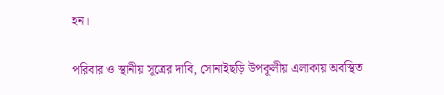হন।

পরিবার ও স্থানীয় সূত্রের দাবি, সোনাইছড়ি উপকূলীয় এলাকায় অবস্থিত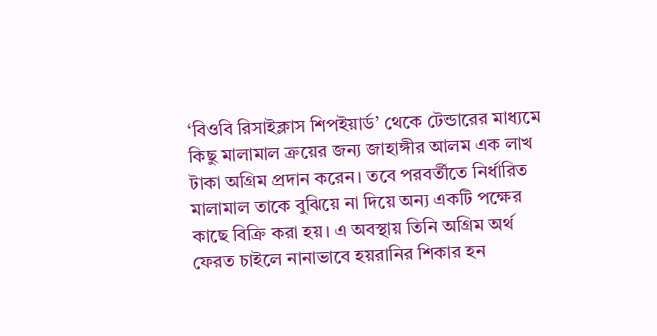‘বিওবি রিসাইক্লাস শিপইয়ার্ড’ থেকে টেন্ডারের মাধ্যমে কিছু মালামাল ক্রয়ের জন্য জাহাঙ্গীর আলম এক লাখ টাকা অগ্রিম প্রদান করেন। তবে পরবর্তীতে নির্ধারিত মালামাল তাকে বুঝিয়ে না দিয়ে অন্য একটি পক্ষের কাছে বিক্রি করা হয়। এ অবস্থায় তিনি অগ্রিম অর্থ ফেরত চাইলে নানাভাবে হয়রানির শিকার হন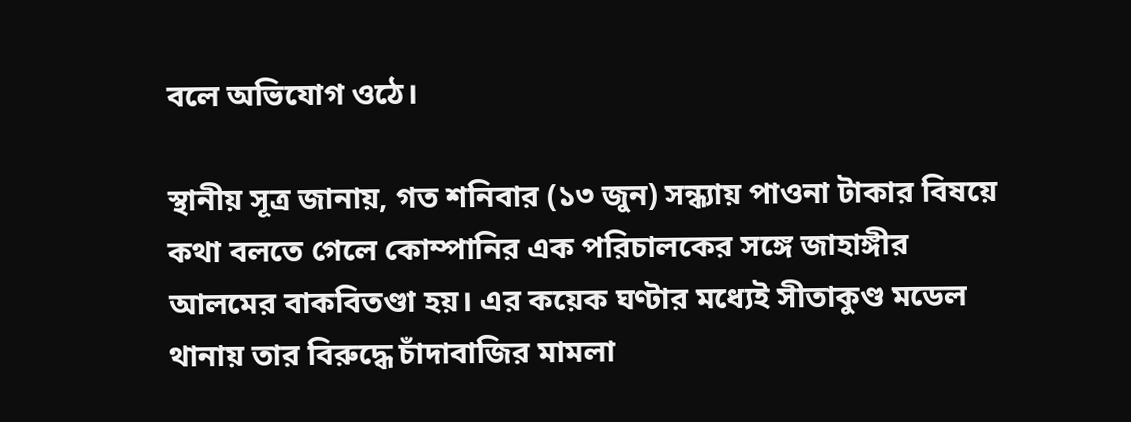বলে অভিযোগ ওঠে।

স্থানীয় সূত্র জানায়, গত শনিবার (১৩ জুন) সন্ধ্যায় পাওনা টাকার বিষয়ে কথা বলতে গেলে কোম্পানির এক পরিচালকের সঙ্গে জাহাঙ্গীর আলমের বাকবিতণ্ডা হয়। এর কয়েক ঘণ্টার মধ্যেই সীতাকুণ্ড মডেল থানায় তার বিরুদ্ধে চাঁদাবাজির মামলা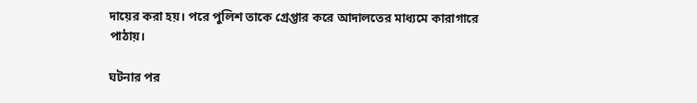দায়ের করা হয়। পরে পুলিশ তাকে গ্রেপ্তার করে আদালতের মাধ্যমে কারাগারে পাঠায়।

ঘটনার পর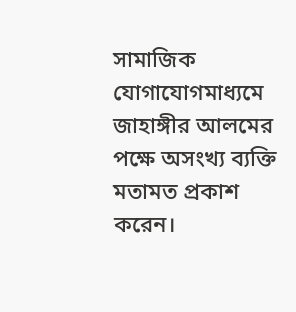সামাজিক যোগাযোগমাধ্যমে জাহাঙ্গীর আলমের পক্ষে অসংখ্য ব্যক্তি মতামত প্রকাশ করেন।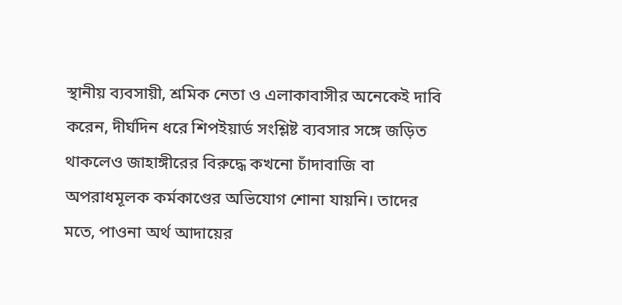স্থানীয় ব্যবসায়ী, শ্রমিক নেতা ও এলাকাবাসীর অনেকেই দাবি করেন, দীর্ঘদিন ধরে শিপইয়ার্ড সংশ্লিষ্ট ব্যবসার সঙ্গে জড়িত থাকলেও জাহাঙ্গীরের বিরুদ্ধে কখনো চাঁদাবাজি বা অপরাধমূলক কর্মকাণ্ডের অভিযোগ শোনা যায়নি। তাদের মতে, পাওনা অর্থ আদায়ের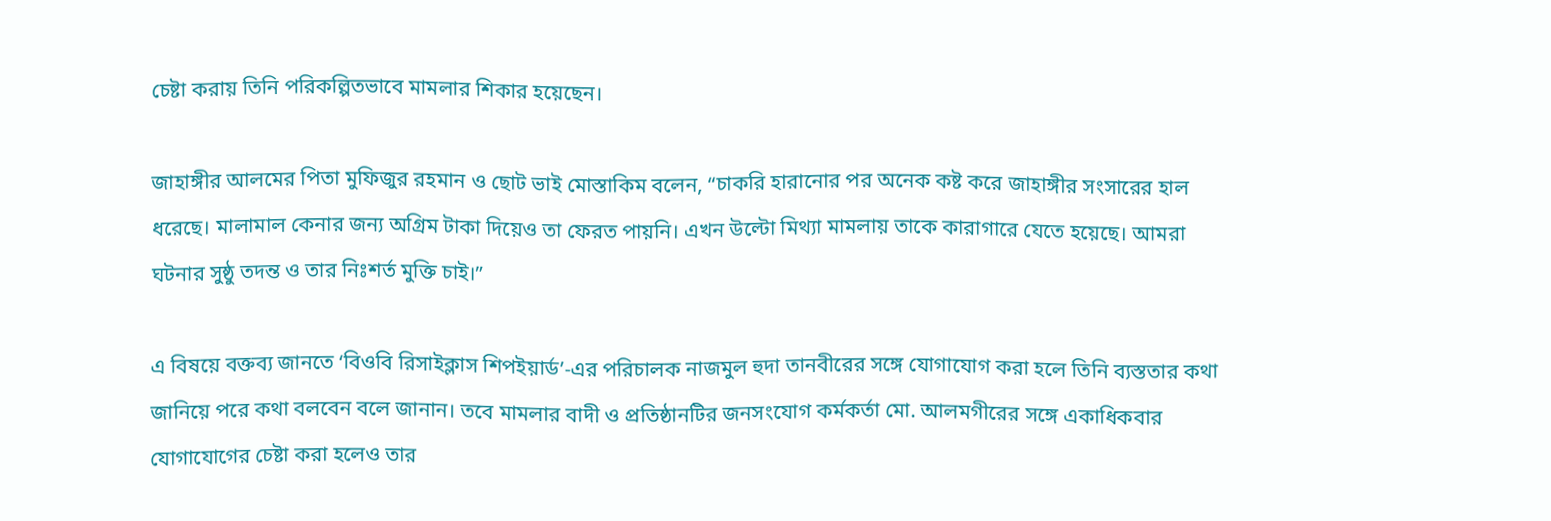চেষ্টা করায় তিনি পরিকল্পিতভাবে মামলার শিকার হয়েছেন।

জাহাঙ্গীর আলমের পিতা মুফিজুর রহমান ও ছোট ভাই মোস্তাকিম বলেন, “চাকরি হারানোর পর অনেক কষ্ট করে জাহাঙ্গীর সংসারের হাল ধরেছে। মালামাল কেনার জন্য অগ্রিম টাকা দিয়েও তা ফেরত পায়নি। এখন উল্টো মিথ্যা মামলায় তাকে কারাগারে যেতে হয়েছে। আমরা ঘটনার সুষ্ঠু তদন্ত ও তার নিঃশর্ত মুক্তি চাই।”

এ বিষয়ে বক্তব্য জানতে ‘বিওবি রিসাইক্লাস শিপইয়ার্ড’-এর পরিচালক নাজমুল হুদা তানবীরের সঙ্গে যোগাযোগ করা হলে তিনি ব্যস্ততার কথা জানিয়ে পরে কথা বলবেন বলে জানান। তবে মামলার বাদী ও প্রতিষ্ঠানটির জনসংযোগ কর্মকর্তা মো. আলমগীরের সঙ্গে একাধিকবার যোগাযোগের চেষ্টা করা হলেও তার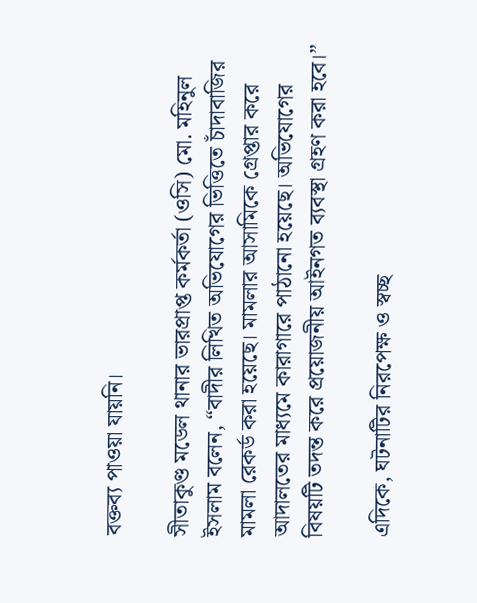বক্তব্য পাওয়া যায়নি।

সীতাকুণ্ড মডেল থানার ভারপ্রাপ্ত কর্মকর্তা (ওসি) মো. মহিনুল ইসলাম বলেন, “বাদীর লিখিত অভিযোগের ভিত্তিতে চাঁদাবাজির মামলা রেকর্ড করা হয়েছে। মামলার আসামিকে গ্রেপ্তার করে আদালতের মাধ্যমে কারাগারে পাঠানো হয়েছে। অভিযোগের বিষয়টি তদন্ত করে প্রয়োজনীয় আইনগত ব্যবস্থা গ্রহণ করা হবে।”

এদিকে, ঘটনাটির নিরপেক্ষ ও স্বচ্ছ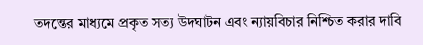তদন্তের মাধ্যমে প্রকৃত সত্য উদঘাটন এবং ন্যায়বিচার নিশ্চিত করার দাবি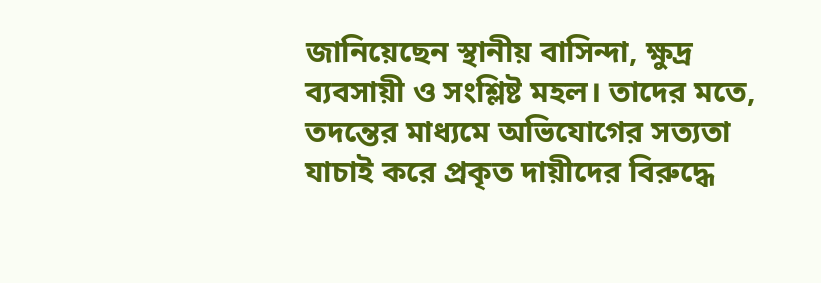জানিয়েছেন স্থানীয় বাসিন্দা, ক্ষুদ্র ব্যবসায়ী ও সংশ্লিষ্ট মহল। তাদের মতে, তদন্তের মাধ্যমে অভিযোগের সত্যতা যাচাই করে প্রকৃত দায়ীদের বিরুদ্ধে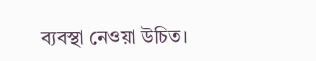ব্যবস্থা নেওয়া উচিত।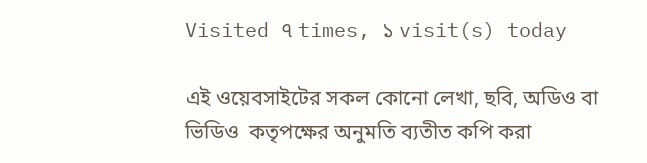Visited ৭ times, ১ visit(s) today

এই ওয়েবসাইটের সকল কোনো লেখা, ছবি, অডিও বা ভিডিও  কতৃপক্ষের অনুমতি ব্যতীত কপি করা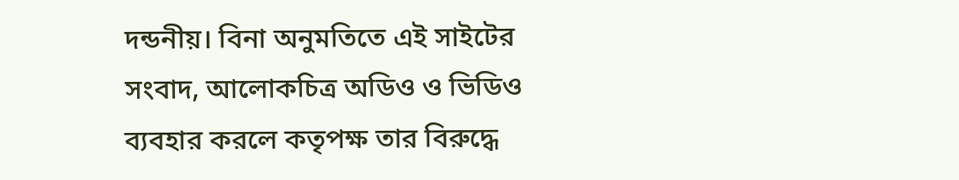দন্ডনীয়। বিনা অনুমতিতে এই সাইটের সংবাদ, আলোকচিত্র অডিও ও ভিডিও ব্যবহার করলে কতৃপক্ষ তার বিরুদ্ধে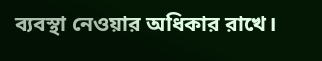ব্যবস্থা নেওয়ার অধিকার রাখে।